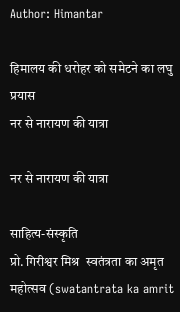Author: Himantar

हिमालय की धरोहर को समेटने का लघु प्रयास
नर से नारायण की यात्रा

नर से नारायण की यात्रा

साहित्‍य-संस्कृति
प्रो. गिरीश्वर मिश्र  स्वतंत्रता का अमृत महोत्सव (swatantrata ka amrit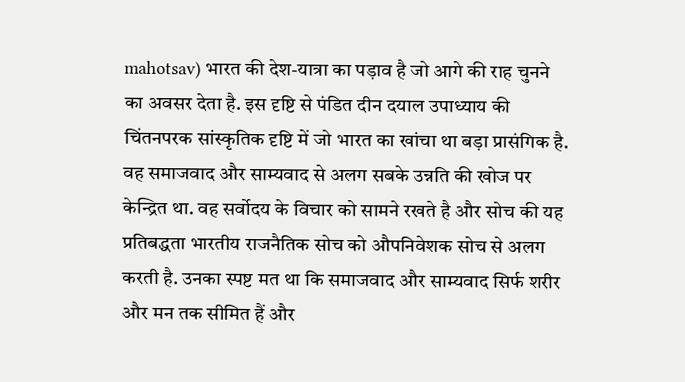mahotsav) भारत की देश-यात्रा का पड़ाव है जो आगे की राह चुनने का अवसर देता है. इस दृष्टि से पंडित दीन दयाल उपाध्याय की चिंतनपरक सांस्कृतिक दृष्टि में जो भारत का खांचा था बड़ा प्रासंगिक है. वह समाजवाद और साम्यवाद से अलग सबके उन्नति की खोज पर केन्द्रित था. वह सर्वोदय के विचार को सामने रखते है और सोच की यह प्रतिबद्धता भारतीय राजनैतिक सोच को औपनिवेशक सोच से अलग करती है. उनका स्पष्ट मत था कि समाजवाद और साम्यवाद सिर्फ शरीर और मन तक सीमित हैं और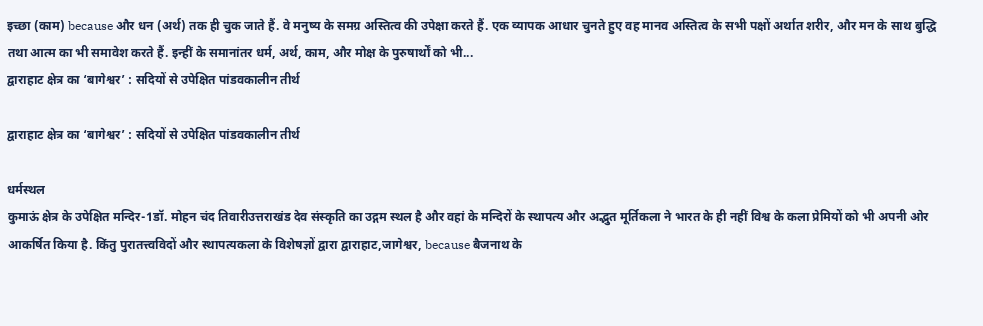इच्छा (काम) because और धन (अर्थ) तक ही चुक जाते हैं. वे मनुष्य के समग्र अस्तित्व की उपेक्षा करते हैं. एक व्यापक आधार चुनते हुए वह मानव अस्तित्व के सभी पक्षों अर्थात शरीर, और मन के साथ बुद्धि तथा आत्म का भी समावेश करते हैं. इन्हीं के समानांतर धर्म, अर्थ, काम, और मोक्ष के पुरुषार्थों को भी...
द्वाराहाट क्षेत्र का ‘बागेश्वर’ : सदियों से उपेक्षित पांडवकालीन तीर्थ

द्वाराहाट क्षेत्र का ‘बागेश्वर’ : सदियों से उपेक्षित पांडवकालीन तीर्थ

धर्मस्थल
कुमाऊं क्षेत्र के उपेक्षित मन्दिर-1डॉ. मोहन चंद तिवारीउत्तराखंड देव संस्कृति का उद्गम स्थल है और वहां के मन्दिरों के स्थापत्य और अद्भुत मूर्तिकला ने भारत के ही नहीं विश्व के कला प्रेमियों को भी अपनी ओर आकर्षित किया है. किंतु पुरातत्त्वविदों और स्थापत्यकला के विशेषज्ञों द्वारा द्वाराहाट,जागेश्वर, because बैजनाथ के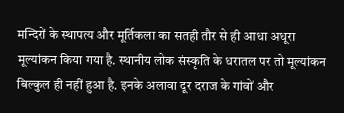मन्दिरों के स्थापत्य और मूर्तिकला का सतही तौर से ही आधा अधूरा मूल्यांकन किया गया है. स्थानीय लोक संस्कृति के धरातल पर तो मूल्यांकन बिल्कुल ही नहीं हुआ है. इनके अलावा दूर दराज के गांवों और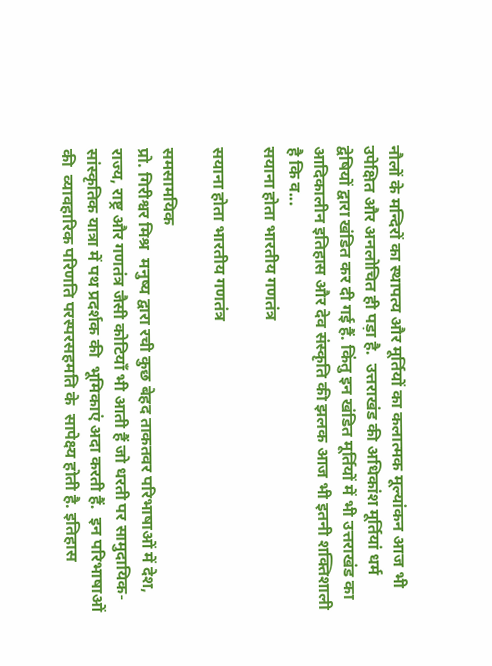नौलों के मन्दिरों का स्थापत्य और मूर्तियों का कलात्मक मूल्यांकन आज भी उपेक्षित और अनलोचित ही पड़ा है.  उत्तराखंड की अधिकांश मूर्तियां धर्म द्वेषियों द्वारा खंडित कर दी गई हैं. किंतु इन खंडित मूर्तियों में भी उत्तराखंड का आदिकालीन इतिहास और देव संस्कृति की झलक आज भी इतनी शक्तिशाली है कि व...
सयाना होता भारतीय गणतंत्र

सयाना होता भारतीय गणतंत्र

समसामयिक
प्रो. गिरीश्वर मिश्र  मनुष्य द्वारा रची कुछ बेहद ताकतवर परिभाषाओं में देश, राज्य, राष्ट्र और गणतंत्र जैसी कोटियाँ भी आती हैं जो धरती पर सामुदायिक-सांस्कृतिक यात्रा में पथ प्रदर्शक की  भूमिकाएं अदा करती हैं.  इन परिभाषाओं  की  व्यावहारिक परिणति परस्परसहमति के  सापेक्ष्य होती है. इतिहास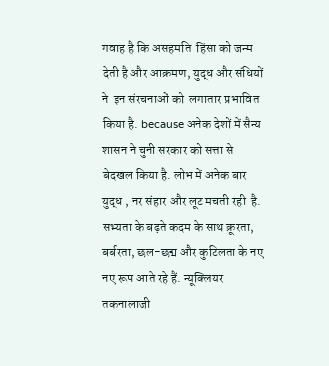गवाह है कि असहमति  हिंसा को जन्म देती है और आक्रमण, युद्ध और संधियों ने  इन संरचनाओं को  लगातार प्रभावित किया है. because अनेक देशों में सैन्य शासन ने चुनी सरकार को सत्ता से बेदखल किया है. लोभ में अनेक बार युद्ध , नर संहार और लूट मचती रही  है. सभ्यता के बढ़ते कदम के साथ क्रूरता, बर्बरता, छल-छद्म और कुटिलता के नए नए रूप आते रहे हैं. न्यूक्लियर तकनालाजी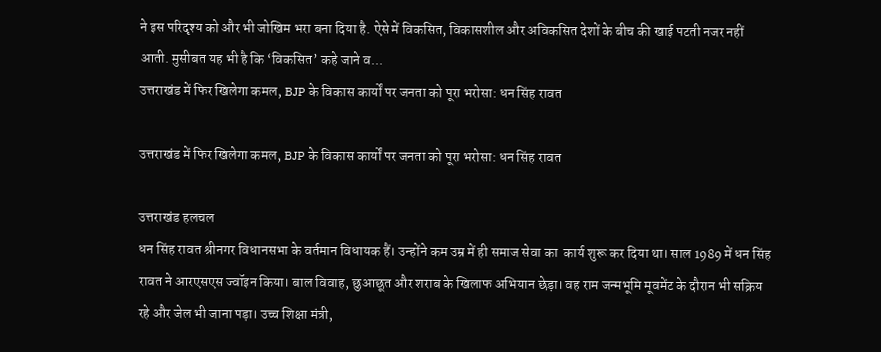ने इस परिदृश्य को और भी जोखिम भरा बना दिया है. ऐसे में विकसित, विकासशील और अविकसित देशों के बीच की खाई पटती नजर नहीं आती. मुसीबत यह भी है कि ‘विकसित’ कहे जाने व...
उत्तराखंड में फिर खिलेगा कमल, BJP के विकास कार्यों पर जनता को पूरा भरोसा: धन सिंह रावत

उत्तराखंड में फिर खिलेगा कमल, BJP के विकास कार्यों पर जनता को पूरा भरोसा: धन सिंह रावत

उत्तराखंड हलचल
धन सिंह रावत श्रीनगर विधानसभा के वर्तमान विधायक हैं। उन्होंने कम उम्र में ही समाज सेवा का  कार्य शुरू कर दिया था। साल 1989 में धन सिंह रावत ने आरएसएस ज्वॉइन किया। बाल विवाह, छुआछूत और शराब के खिलाफ अभियान छेड़ा। वह राम जन्मभूमि मूवमेंट के दौरान भी सक्रिय रहे और जेल भी जाना पड़ा। उच्च शिक्षा मंत्री,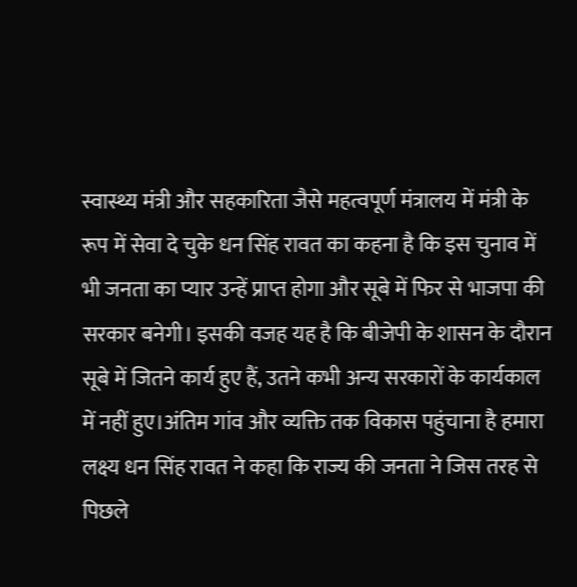स्वास्थ्य मंत्री और सहकारिता जैसे महत्वपूर्ण मंत्रालय में मंत्री के रूप में सेवा दे चुके धन सिंह रावत का कहना है कि इस चुनाव में भी जनता का प्यार उन्हें प्राप्त होगा और सूबे में फिर से भाजपा की सरकार बनेगी। इसकी वजह यह है कि बीजेपी के शासन के दौरान सूबे में जितने कार्य हुए हैं, उतने कभी अन्य सरकारों के कार्यकाल में नहीं हुए।अंतिम गांव और व्यक्ति तक विकास पहुंचाना है हमारा लक्ष्य धन सिंह रावत ने कहा कि राज्य की जनता ने जिस तरह से पिछले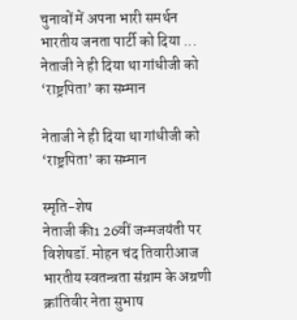चुनावों में अपना भारी समर्थन भारतीय जनता पार्टी को दिया ...
नेताजी ने ही दिया था गांधीजी को ‘राष्ट्रपिता’ का सम्मान

नेताजी ने ही दिया था गांधीजी को ‘राष्ट्रपिता’ का सम्मान

स्मृति-शेष
नेताजी की1 26वीं जन्मजयंती पर विशेषडॉ. मोहन चंद तिवारीआज भारतीय स्वतन्त्रता संग्राम के अग्रणी क्रांतिवीर नेता सुभाष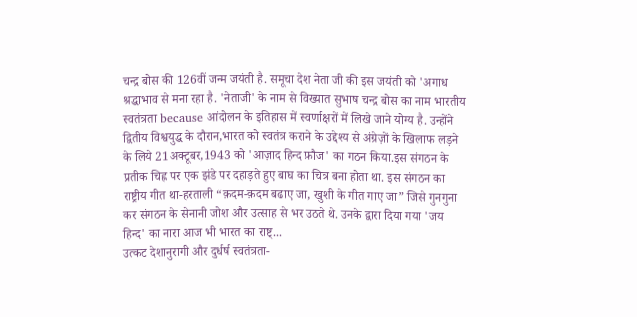चन्द्र बोस की 126वीं जन्म जयंती है. समूचा देश नेता जी की इस जयंती को 'अगाध श्रद्धाभाव से मना रहा है. 'नेताजी' के नाम से विख्यात सुभाष चन्द्र बोस का नाम भारतीय स्वतंत्रता because आंदोलन के इतिहास में स्वर्णाक्षरों में लिखे जाने योग्य है. उन्होंने द्वितीय विश्वयुद्ध के दौरान,भारत को स्वतंत्र कराने के उद्देश्य से अंग्रेज़ों के खिलाफ लड़ने के लिये 21अक्टूबर,1943 को 'आज़ाद हिन्द फ़ौज' का गठन किया.इस संगठन के प्रतीक चिह्न पर एक झंडे पर दहाड़ते हुए बाघ का चित्र बना होता था. इस संगठन का राष्ट्रीय गीत था-हरताली “क़दम-क़दम बढाए जा, खुशी के गीत गाए जा” जिसे गुनगुना कर संगठन के सेनानी जोश और उत्साह से भर उठते थे. उनके द्वारा दिया गया 'जय हिन्द' का नारा आज भी भारत का राष्ट्...
उत्कट देशानुरागी और दुर्धर्ष स्वतंत्रता-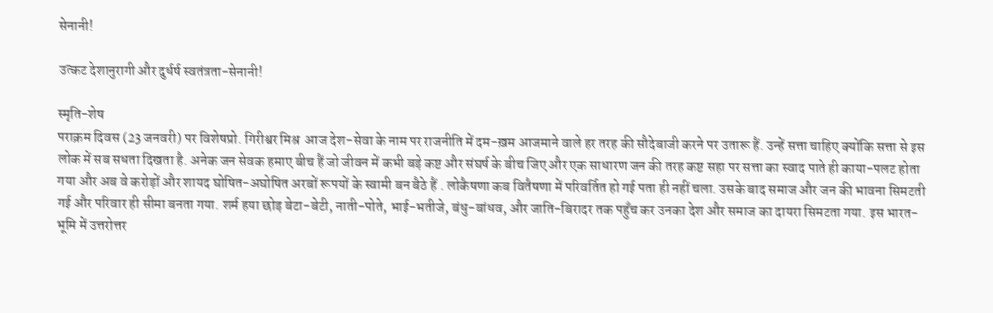सेनानी!

उत्कट देशानुरागी और दुर्धर्ष स्वतंत्रता-सेनानी!

स्मृति-शेष
पराक्रम दिवस (23 जनवरी) पर विशेषप्रो. गिरीश्वर मिश्र  आज देश-सेवा के नाम पर राजनीति में दम-ख़म आजमाने वाले हर तरह की सौदेबाजी करने पर उतारू हैं. उन्हें सत्ता चाहिए क्योंकि सत्ता से इस लोक में सब सधता दिखता है. अनेक जन सेवक हमाए बीच हैं जो जीवन में कभी बड़े कष्ट और संघर्ष के बीच जिए और एक साधारण जन की तरह कष्ट सहा पर सत्ता का स्वाद पाते ही काया-पलट होता गया और अब वे करोड़ों और शायद घोषित-अघोषित अरबों रूपयों के स्वामी बन बैठे हैं . लोकैषणा कब वितैषणा में परिवर्तित हो गई पता ही नहीं चला. उसके बाद समाज और जन की भावना सिमटती गई और परिवार ही सीमा बनता गया. शर्म हया छोड़ बेटा-बेटी, नाती-पोते, भाई-भतीजे, बंधु-बांधव, और जाति-बिरादर तक पहुँच कर उनका देश और समाज का दायरा सिमटता गया. इस भारत-भूमि में उत्तरोत्तर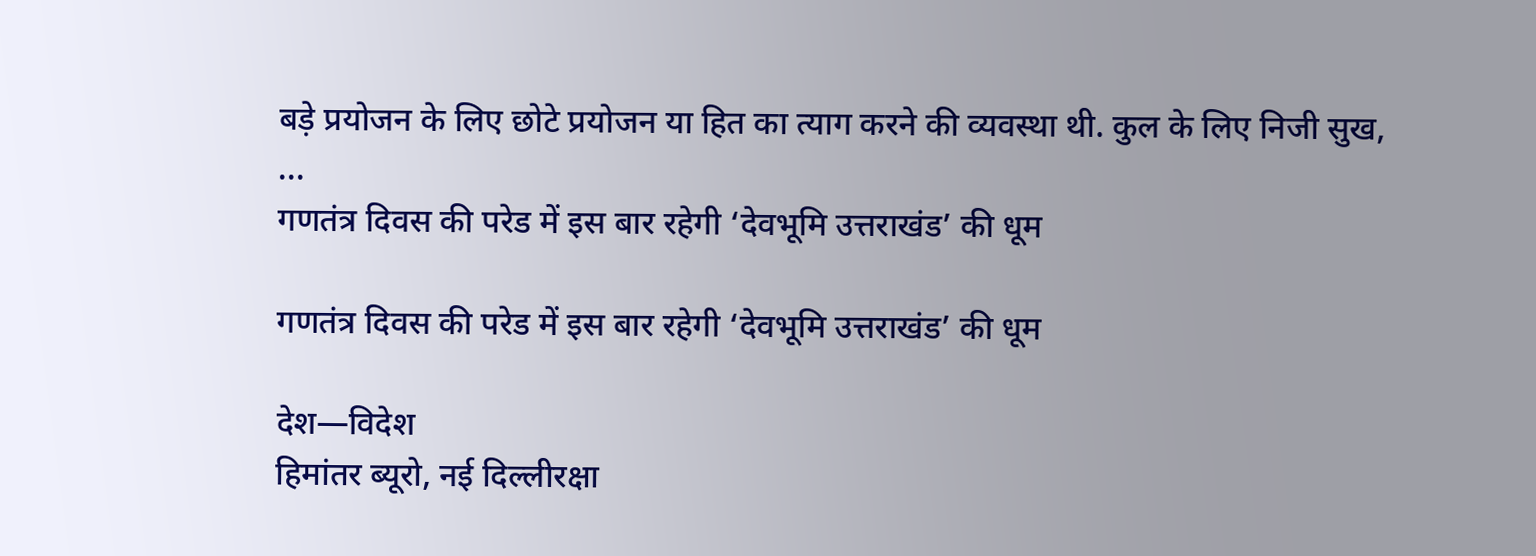बड़े प्रयोजन के लिए छोटे प्रयोजन या हित का त्याग करने की व्यवस्था थी. कुल के लिए निजी सुख, ...
गणतंत्र दिवस की परेड में इस बार रहेगी ‘देवभूमि उत्तराखंड’ की धूम

गणतंत्र दिवस की परेड में इस बार रहेगी ‘देवभूमि उत्तराखंड’ की धूम

देश—विदेश
हिमांतर ब्यूरो, नई दिल्लीरक्षा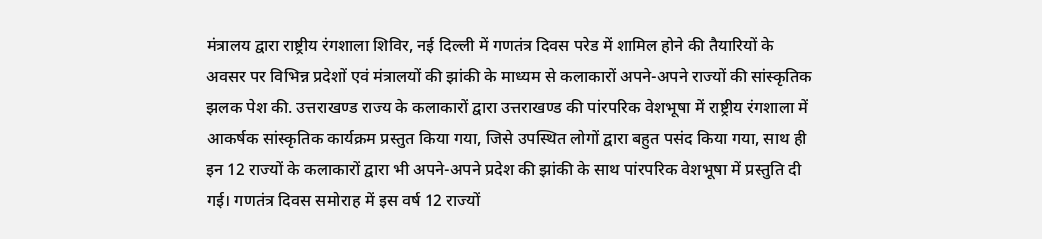मंत्रालय द्वारा राष्ट्रीय रंगशाला शिविर, नई दिल्ली में गणतंत्र दिवस परेड में शामिल होने की तैयारियों के अवसर पर विभिन्न प्रदेशों एवं मंत्रालयों की झांकी के माध्यम से कलाकारों अपने-अपने राज्यों की सांस्कृतिक झलक पेश की. उत्तराखण्ड राज्य के कलाकारों द्वारा उत्तराखण्ड की पांरपरिक वेशभूषा में राष्ट्रीय रंगशाला में आकर्षक सांस्कृतिक कार्यक्रम प्रस्तुत किया गया, जिसे उपस्थित लोगों द्वारा बहुत पसंद किया गया, साथ ही इन 12 राज्यों के कलाकारों द्वारा भी अपने-अपने प्रदेश की झांकी के साथ पांरपरिक वेशभूषा में प्रस्तुति दी गई। गणतंत्र दिवस समोराह में इस वर्ष 12 राज्यों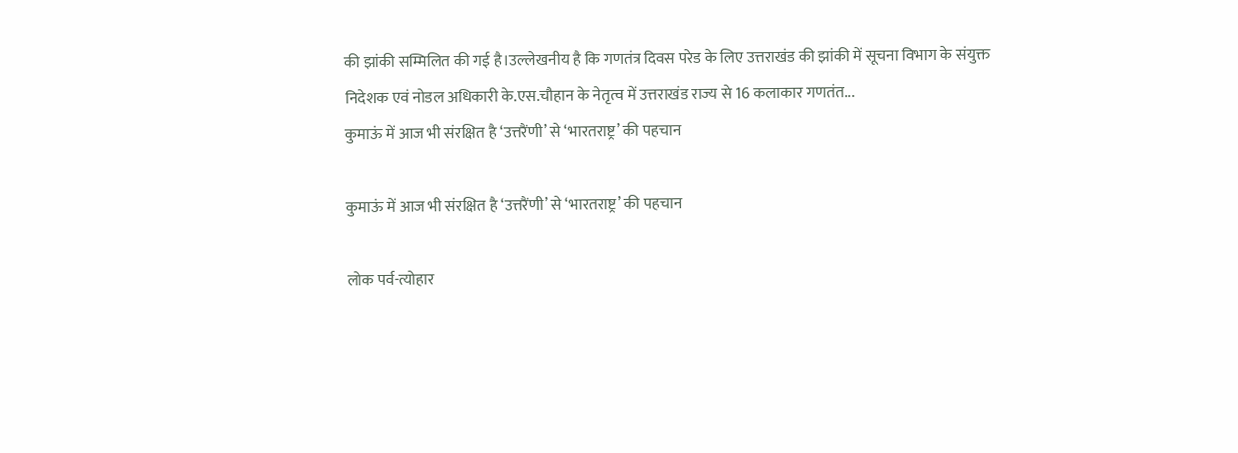की झांकी सम्मिलित की गई है।उल्लेखनीय है कि गणतंत्र दिवस परेड के लिए उत्तराखंड की झांकी में सूचना विभाग के संयुक्त निदेशक एवं नोडल अधिकारी के.एस.चौहान के नेतृत्व में उत्तराखंड राज्य से 16 कलाकार गणतंत...
कुमाऊं में आज भी संरक्षित है ‘उत्तरैंणी’ से ‘भारतराष्ट्र’ की पहचान

कुमाऊं में आज भी संरक्षित है ‘उत्तरैंणी’ से ‘भारतराष्ट्र’ की पहचान

लोक पर्व-त्योहार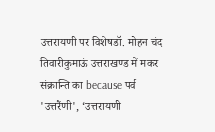उत्तरायणी पर विशेषडॉ. मोहन चंद तिवारीकुमाऊं उत्तराखण्ड में मकर संक्रान्ति का because पर्व 'उत्तरैंणी', ‘उत्तरायणी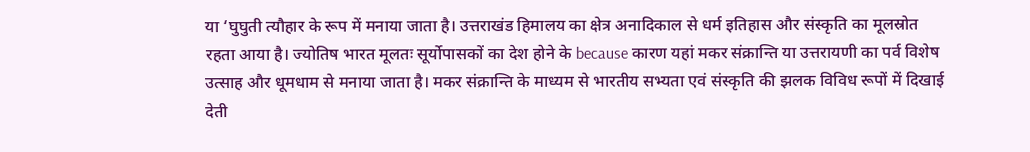या ‘घुघुती त्यौहार के रूप में मनाया जाता है। उत्तराखंड हिमालय का क्षेत्र अनादिकाल से धर्म इतिहास और संस्कृति का मूलस्रोत रहता आया है। ज्योतिष भारत मूलतः सूर्योपासकों का देश होने के because कारण यहां मकर संक्रान्ति या उत्तरायणी का पर्व विशेष उत्साह और धूमधाम से मनाया जाता है। मकर संक्रान्ति के माध्यम से भारतीय सभ्यता एवं संस्कृति की झलक विविध रूपों में दिखाई देती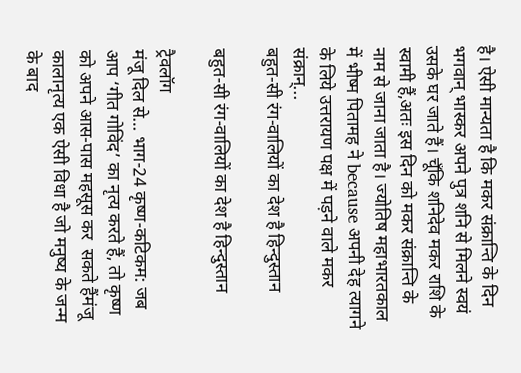है। ऐसी मान्यता है कि मकर संक्रान्ति के दिन भगवान् भास्कर अपने पुत्र शनि से मिलने स्वयं उसके घर जाते हैं। चूँकि शनिदेव मकर राशि के स्वामी हैं‚अतः इस दिन को मकर संक्रान्ति के नाम से जाना जाता है। ज्योतिष महाभारतकाल में भीष्म पितामह ने because अपनी देह त्यागने के लिये उत्तरायण पक्ष में पड़ने वाले मकर संक्रान्...
बहुत-सी रंग-वालियों का देश है हिन्दुस्तान

बहुत-सी रंग-वालियों का देश है हिन्दुस्तान

ट्रैवलॉग
मंजू दिल से… भाग-24 कृष्ण-कटिकम: जब आप ‘गीत गोविंद’ का नृत्य करते हैं, तो कृष्ण को अपने आस-पास महसूस कर  सकते हैंमंजू कालानृत्य एक ऐसी विधा है जो मनुष्य के जन्म के बाद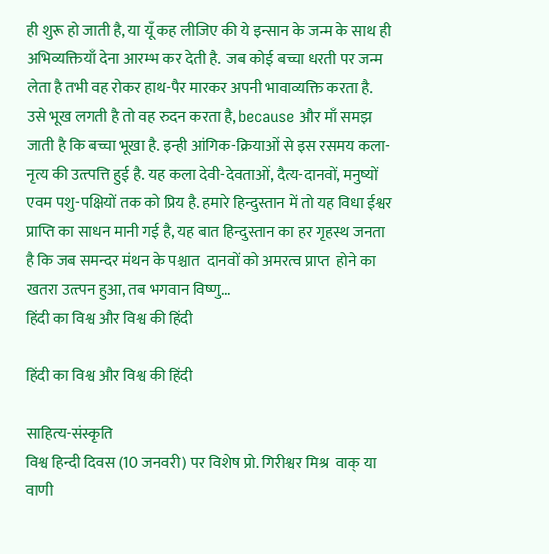ही शुरू हो जाती है, या यूँ कह लीजिए की ये इन्सान के जन्म के साथ ही अभिव्यक्तियाँ देना आरम्भ कर देती है.  जब कोई बच्चा धरती पर जन्म लेता है तभी वह रोकर हाथ-पैर मारकर अपनी भावाव्यक्ति करता है. उसे भूख लगती है तो वह रुदन करता है, because और माँ समझ जाती है कि बच्चा भूखा है. इन्ही आंगिक-क्रियाओं से इस रसमय कला-नृत्य की उत्त्पत्ति हुई है. यह कला देवी-देवताओं, दैत्य-दानवों, मनुष्यों एवम पशु-पक्षियों तक को प्रिय है. हमारे हिन्दुस्तान में तो यह विधा ईश्वर प्राप्ति का साधन मानी गई है, यह बात हिन्दुस्तान का हर गृहस्थ जनता है कि जब समन्दर मंथन के पश्चात  दानवों को अमरत्व प्राप्त  होने का खतरा उत्त्पन हुआ, तब भगवान विष्णु...
हिंदी का विश्व और विश्व की हिंदी

हिंदी का विश्व और विश्व की हिंदी

साहित्‍य-संस्कृति
विश्व हिन्दी दिवस (10 जनवरी) पर विशेष प्रो. गिरीश्वर मिश्र  वाक् या वाणी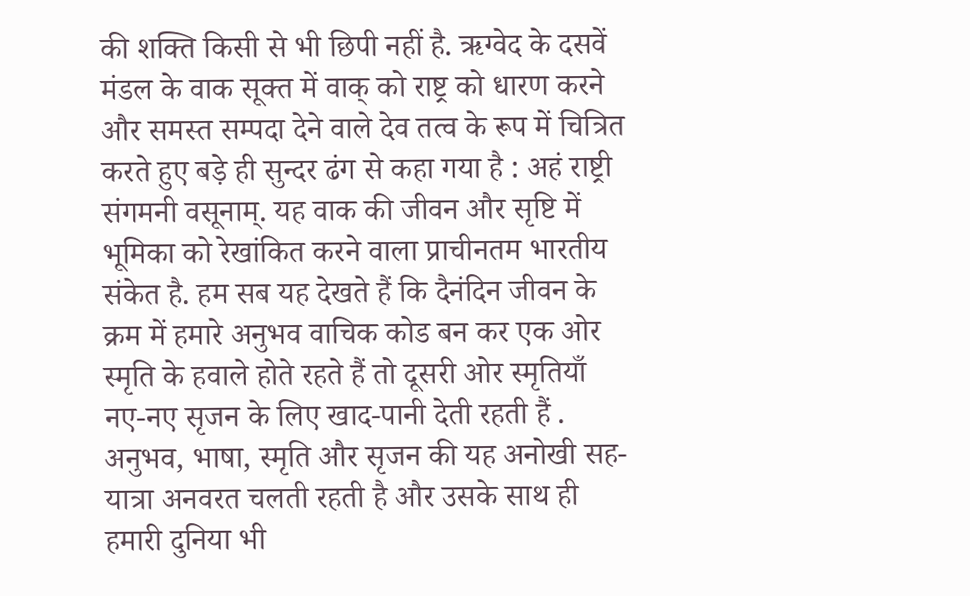की शक्ति किसी से भी छिपी नहीं है. ऋग्वेद के दसवें मंडल के वाक सूक्त में वाक् को राष्ट्र को धारण करने और समस्त सम्पदा देने वाले देव तत्व के रूप में चित्रित करते हुए बड़े ही सुन्दर ढंग से कहा गया है : अहं राष्ट्री संगमनी वसूनाम्. यह वाक की जीवन और सृष्टि में भूमिका को रेखांकित करने वाला प्राचीनतम भारतीय संकेत है. हम सब यह देखते हैं कि दैनंदिन जीवन के क्रम में हमारे अनुभव वाचिक कोड बन कर एक ओर स्मृति के हवाले होते रहते हैं तो दूसरी ओर स्मृतियाँ नए-नए सृजन के लिए खाद-पानी देती रहती हैं . अनुभव, भाषा, स्मृति और सृजन की यह अनोखी सह-यात्रा अनवरत चलती रहती है और उसके साथ ही हमारी दुनिया भी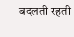बदलती रहती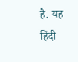है. यह हिंदी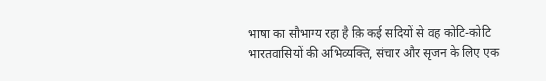भाषा का सौभाग्य रहा है क़ि कई सदियों से वह कोटि-कोटि भारतवासियों की अभिव्यक्ति, संचार और सृजन के लिए एक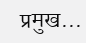प्रमुख...